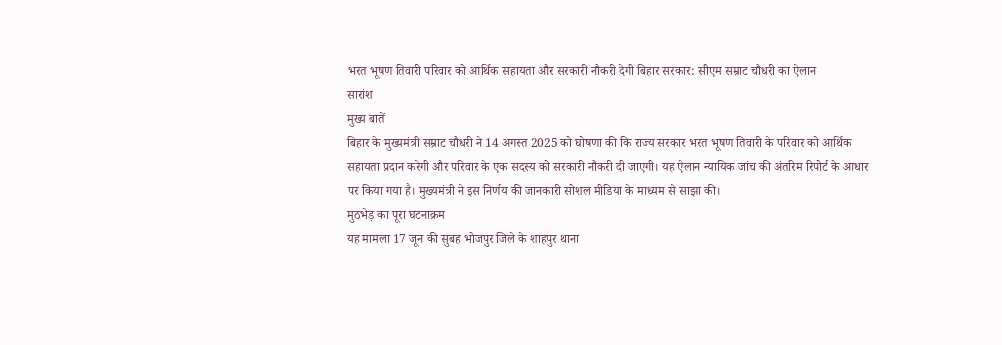भरत भूषण तिवारी परिवार को आर्थिक सहायता और सरकारी नौकरी देगी बिहार सरकार: सीएम सम्राट चौधरी का ऐलान
सारांश
मुख्य बातें
बिहार के मुख्यमंत्री सम्राट चौधरी ने 14 अगस्त 2025 को घोषणा की कि राज्य सरकार भरत भूषण तिवारी के परिवार को आर्थिक सहायता प्रदान करेगी और परिवार के एक सदस्य को सरकारी नौकरी दी जाएगी। यह ऐलान न्यायिक जांच की अंतरिम रिपोर्ट के आधार पर किया गया है। मुख्यमंत्री ने इस निर्णय की जानकारी सोशल मीडिया के माध्यम से साझा की।
मुठभेड़ का पूरा घटनाक्रम
यह मामला 17 जून की सुबह भोजपुर जिले के शाहपुर थाना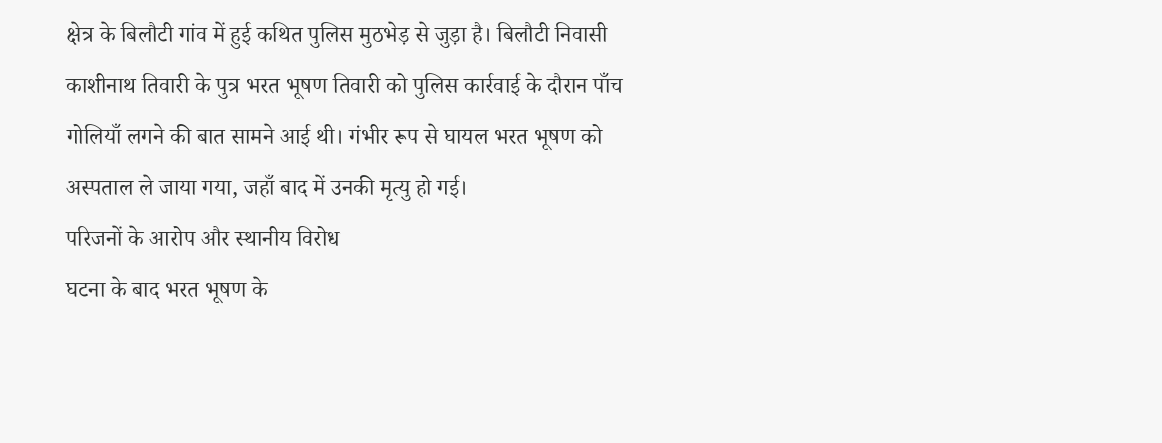क्षेत्र के बिलौटी गांव में हुई कथित पुलिस मुठभेड़ से जुड़ा है। बिलौटी निवासी काशीनाथ तिवारी के पुत्र भरत भूषण तिवारी को पुलिस कार्रवाई के दौरान पाँच गोलियाँ लगने की बात सामने आई थी। गंभीर रूप से घायल भरत भूषण को अस्पताल ले जाया गया, जहाँ बाद में उनकी मृत्यु हो गई।
परिजनों के आरोप और स्थानीय विरोध
घटना के बाद भरत भूषण के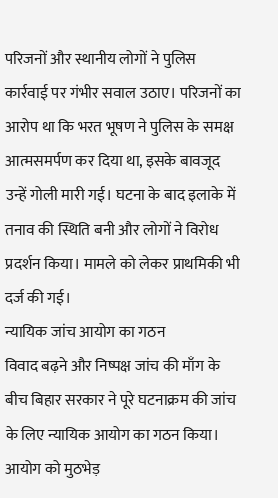परिजनों और स्थानीय लोगों ने पुलिस कार्रवाई पर गंभीर सवाल उठाए। परिजनों का आरोप था कि भरत भूषण ने पुलिस के समक्ष आत्मसमर्पण कर दिया था, इसके बावजूद उन्हें गोली मारी गई। घटना के बाद इलाके में तनाव की स्थिति बनी और लोगों ने विरोध प्रदर्शन किया। मामले को लेकर प्राथमिकी भी दर्ज की गई।
न्यायिक जांच आयोग का गठन
विवाद बढ़ने और निष्पक्ष जांच की माँग के बीच बिहार सरकार ने पूरे घटनाक्रम की जांच के लिए न्यायिक आयोग का गठन किया। आयोग को मुठभेड़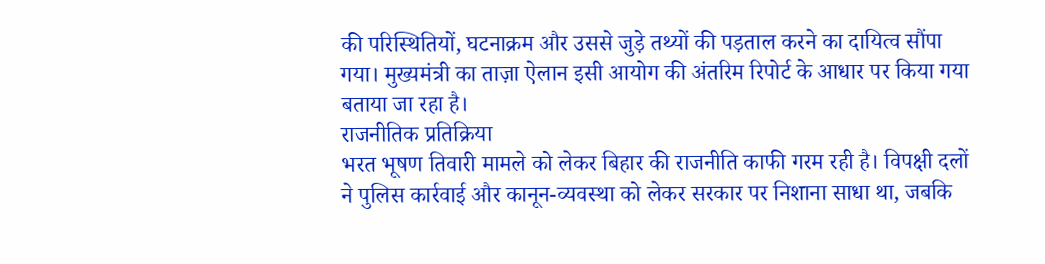की परिस्थितियों, घटनाक्रम और उससे जुड़े तथ्यों की पड़ताल करने का दायित्व सौंपा गया। मुख्यमंत्री का ताज़ा ऐलान इसी आयोग की अंतरिम रिपोर्ट के आधार पर किया गया बताया जा रहा है।
राजनीतिक प्रतिक्रिया
भरत भूषण तिवारी मामले को लेकर बिहार की राजनीति काफी गरम रही है। विपक्षी दलों ने पुलिस कार्रवाई और कानून-व्यवस्था को लेकर सरकार पर निशाना साधा था, जबकि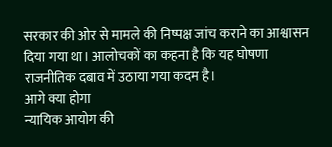सरकार की ओर से मामले की निष्पक्ष जांच कराने का आश्वासन दिया गया था। आलोचकों का कहना है कि यह घोषणा राजनीतिक दबाव में उठाया गया कदम है।
आगे क्या होगा
न्यायिक आयोग की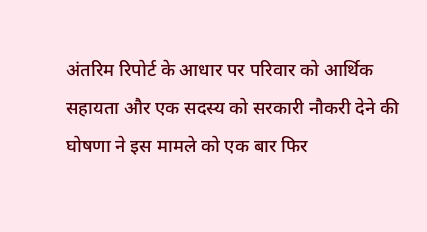अंतरिम रिपोर्ट के आधार पर परिवार को आर्थिक सहायता और एक सदस्य को सरकारी नौकरी देने की घोषणा ने इस मामले को एक बार फिर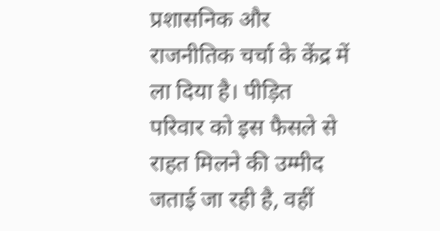प्रशासनिक और राजनीतिक चर्चा के केंद्र में ला दिया है। पीड़ित परिवार को इस फैसले से राहत मिलने की उम्मीद जताई जा रही है, वहीं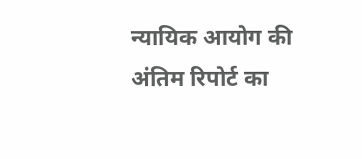न्यायिक आयोग की अंतिम रिपोर्ट का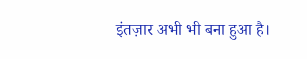इंतज़ार अभी भी बना हुआ है।